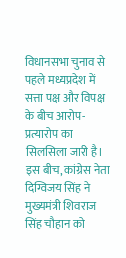विधानसभा चुनाव से पहले मध्यप्रदेश में सत्ता पक्ष और विपक्ष के बीच आरोप-प्रत्यारोप का सिलसिला जारी है। इस बीच, कांग्रेस नेता दिग्विजय सिंह ने मुख्यमंत्री शिवराज सिंह चौहान को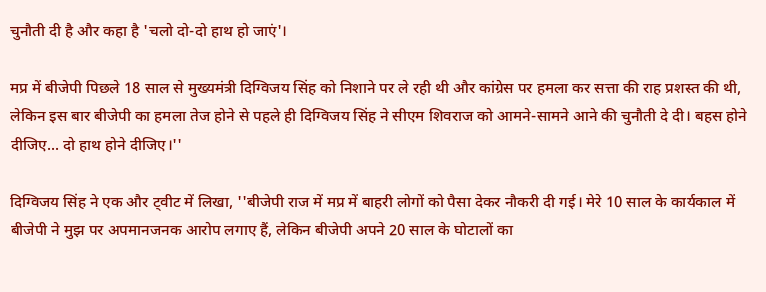चुनौती दी है और कहा है 'चलो दो-दो हाथ हो जाएं'।

मप्र में बीजेपी पिछले 18 साल से मुख्यमंत्री दिग्विजय सिंह को निशाने पर ले रही थी और कांग्रेस पर हमला कर सत्ता की राह प्रशस्त की थी, लेकिन इस बार बीजेपी का हमला तेज होने से पहले ही दिग्विजय सिंह ने सीएम शिवराज को आमने-सामने आने की चुनौती दे दी। बहस होने दीजिए... दो हाथ होने दीजिए।''

दिग्विजय सिंह ने एक और ट्वीट में लिखा, ''बीजेपी राज में मप्र में बाहरी लोगों को पैसा देकर नौकरी दी गई। मेरे 10 साल के कार्यकाल में बीजेपी ने मुझ पर अपमानजनक आरोप लगाए हैं, लेकिन बीजेपी अपने 20 साल के घोटालों का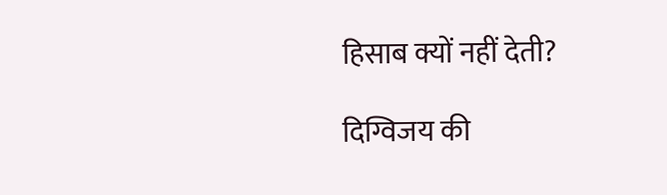हिसाब क्यों नहीं देती?

दिग्विजय की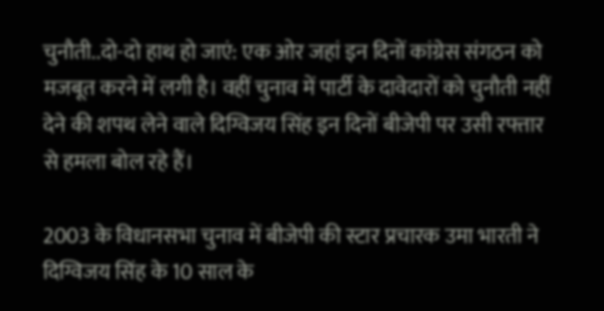चुनौती..दो-दो हाथ हो जाएं: एक ओर जहां इन दिनों कांग्रेस संगठन को मजबूत करने में लगी है। वहीं चुनाव में पार्टी के दावेदारों को चुनौती नहीं देने की शपथ लेने वाले दिग्विजय सिंह इन दिनों बीजेपी पर उसी रफ्तार से हमला बोल रहे हैं।

2003 के विधानसभा चुनाव में बीजेपी की स्टार प्रचारक उमा भारती ने दिग्विजय सिंह के 10 साल के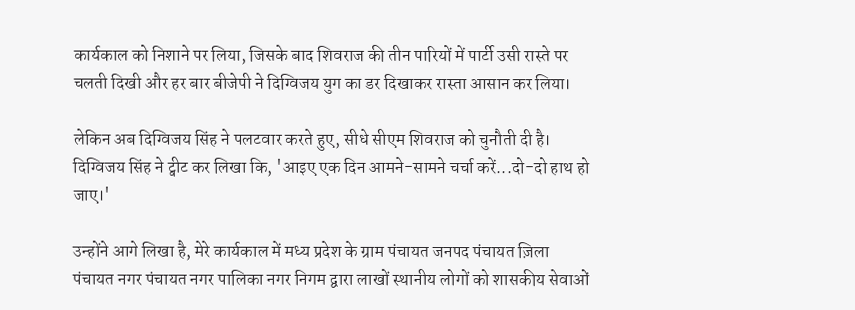कार्यकाल को निशाने पर लिया, जिसके बाद शिवराज की तीन पारियों में पार्टी उसी रास्ते पर चलती दिखी और हर बार बीजेपी ने दिग्विजय युग का डर दिखाकर रास्ता आसान कर लिया।

लेकिन अब दिग्विजय सिंह ने पलटवार करते हुए, सीधे सीएम शिवराज को चुनौती दी है। दिग्विजय सिंह ने ट्वीट कर लिखा कि, 'आइए एक दिन आमने-सामने चर्चा करें...दो-दो हाथ हो जाए।'

उन्होंने आगे लिखा है, मेरे कार्यकाल में मध्य प्रदेश के ग्राम पंचायत जनपद पंचायत ज़िला पंचायत नगर पंचायत नगर पालिका नगर निगम द्वारा लाखों स्थानीय लोगों को शासकीय सेवाओं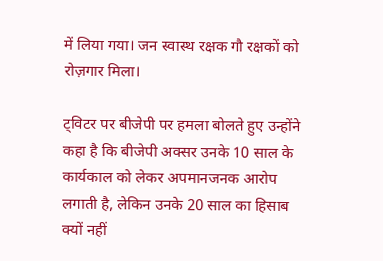में लिया गया। जन स्वास्थ रक्षक गौ रक्षकों को रोज़गार मिला।

ट्विटर पर बीजेपी पर हमला बोलते हुए उन्होंने कहा है कि बीजेपी अक्सर उनके 10 साल के कार्यकाल को लेकर अपमानजनक आरोप लगाती है, लेकिन उनके 20 साल का हिसाब क्यों नहीं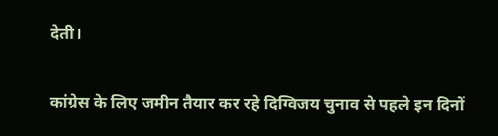देती।

कांग्रेस के लिए जमीन तैयार कर रहे दिग्विजय चुनाव से पहले इन दिनों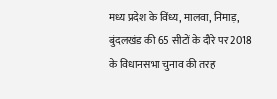मध्य प्रदेश के विंध्य, मालवा, निमाड़, बुंदलखंड की 65 सीटों के दौरे पर 2018 के विधानसभा चुनाव की तरह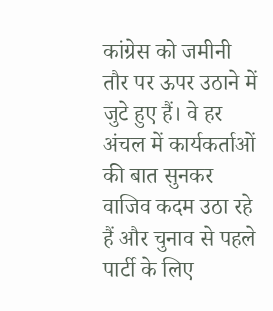कांग्रेस को जमीनी तौर पर ऊपर उठाने में जुटे हुए हैं। वे हर अंचल में कार्यकर्ताओं की बात सुनकर वाजिव कदम उठा रहे हैं और चुनाव से पहले पार्टी के लिए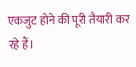एकजुट होने की पूरी तैयारी कर रहे हैं।